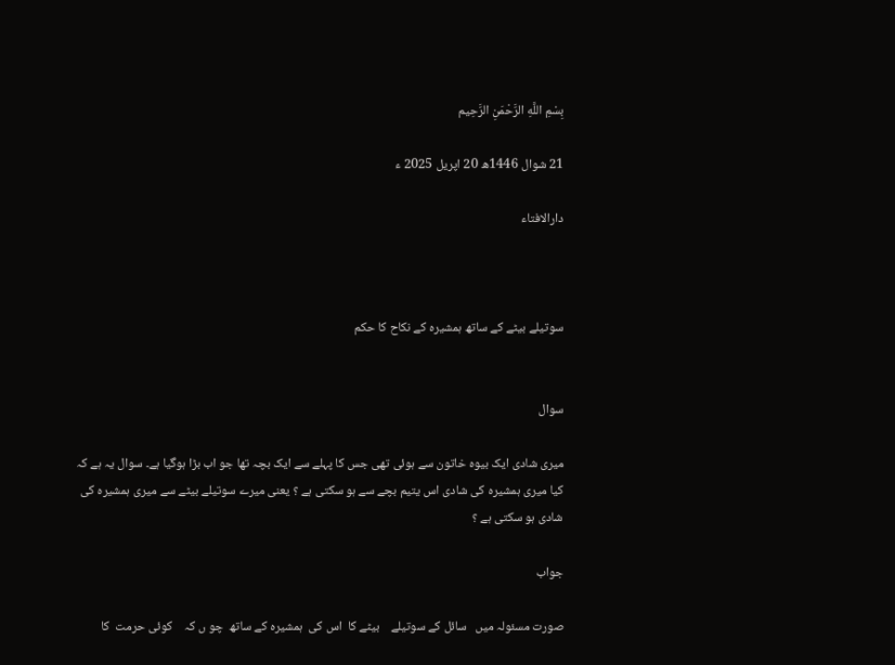بِسْمِ اللَّهِ الرَّحْمَنِ الرَّحِيم

21 شوال 1446ھ 20 اپریل 2025 ء

دارالافتاء



سوتیلے بیٹے کے ساتھ ہمشیرہ کے نکاح کا حکم


سوال

میری شادی ایک بیوہ خاتون سے ہوئی تھی جس کا پہلے سے ایک بچہ تھا جو اب بڑا ہوگیا ہے۔ سوال یہ ہے کہ کیا میری ہمشیرہ کی شادی اس یتیم بچے سے ہو سکتی ہے ؟ یعنی میرے سوتیلے بیٹے سے میری ہمشیرہ کی شادی ہو سکتی ہے ؟

جواب

صورت مسئولہ میں   سائل کے سوتیلے    بیٹے کا  اس کی  ہمشیرہ کے ساتھ  چو ں کہ    کوئی حرمت  کا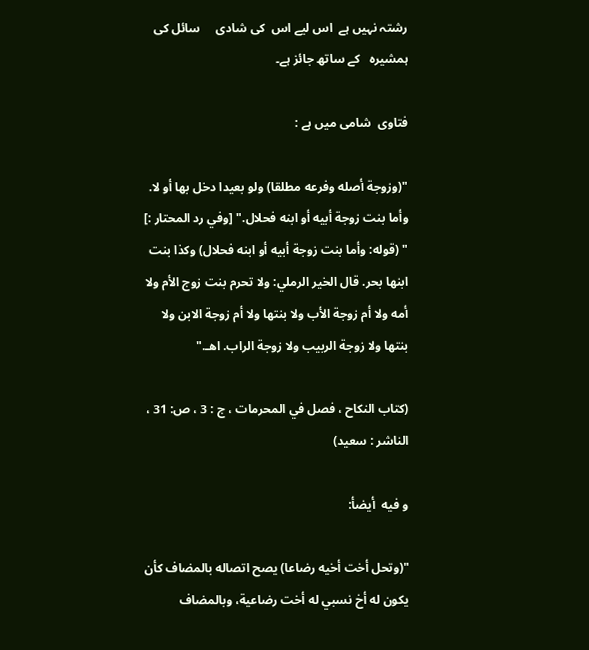رشتہ نہیں ہے  اس لیے اس  کی شادی     سائل کی ہمشیرہ   کے ساتھ جائز ہے۔

فتاوی  شامی میں ہے :

"(وزوجة أصله وفرعه مطلقا) ولو بعيدا دخل بها أو لا. وأما بنت زوجة أبيه أو ابنه فحلال." [وفي رد المحتار :] " (قوله: وأما بنت زوجة أبيه أو ابنه فحلال) وكذا بنت ابنها بحر. قال الخير الرملي: ولا تحرم بنت زوج الأم ولا أمه ولا أم زوجة الأب ولا بنتها ولا أم زوجة الابن ولا بنتها ولا زوجة الربيب ولا زوجة الراب. اهـ."

(كتاب النكاح ، فصل في المحرمات ، ج : 3 ، ص: 31 ، الناشر : سعيد)

و فيه  أيضأ:

"(وتحل أخت أخيه رضاعا) يصح اتصاله بالمضاف كأن يكون له أخ نسبي له أخت رضاعية، وبالمضاف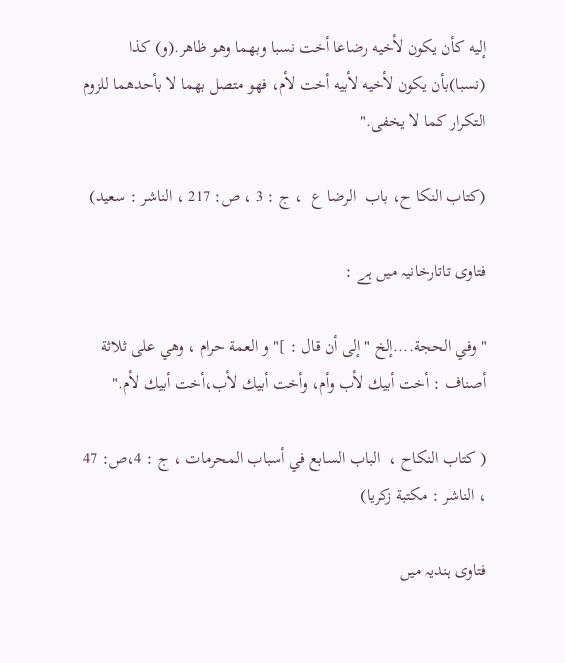إليه كأن يكون لأخيه رضاعا أخت نسبا وبهما وهو ظاهر.(و) كذا (نسبا)بأن يكون لأخيه لأبيه أخت لأم، فهو متصل بهما لا بأحدهما للزوم التكرار كما لا يخفى."

(كتاب النكا ح، باب  الرضا ع  ، ج : 3 ، ص: 217 ، الناشر : سعيد)

فتاوی تاتارخانیہ میں ہے :

" وفي الحجة....إلخ " إلى أن قال : ]" و العمة حرام ، وهي على ثلاثة أصناف : أخت أبيك لأب وأم، وأخت أبيك لأب،أخت أبيك لأم."

( كتاب النكاح ،  الباب السابع في أسباب المحرمات ، ج : 4،ص: 47 ، الناشر : مكتبة زكريا)

فتاوی ہندیہ میں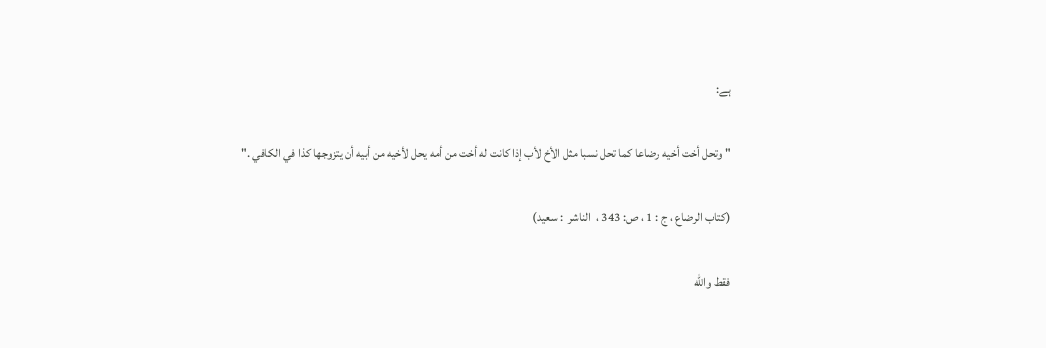ہے:

" وتحل أخت أخيه رضاعا كما تحل نسبا مثل الأخ لأب إذا كانت له أخت من أمه يحل لأخيه من أبيه أن يتزوجها كذا في الكافي ."

(كتاب الرضاع ، ج : 1 ، ص: 343 ،  الناشر  : سعيد)

فقط والله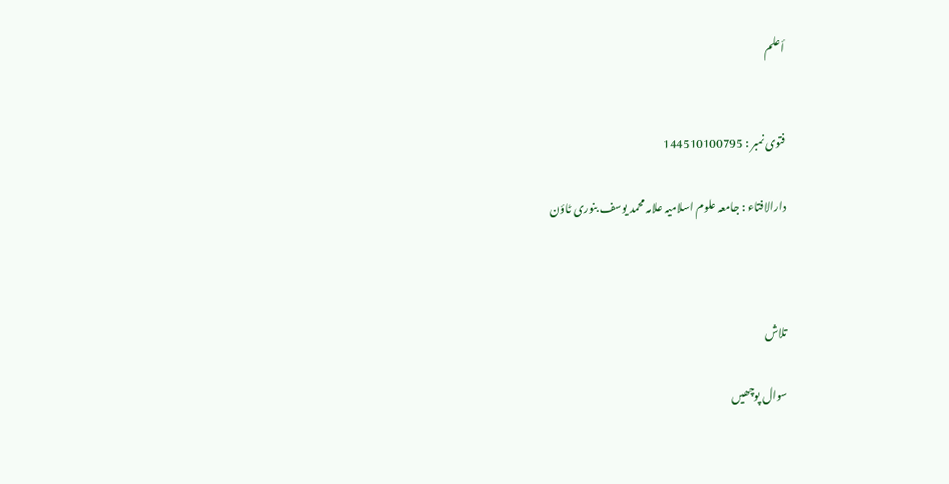أعلم


فتوی نمبر : 144510100795

دارالافتاء : جامعہ علوم اسلامیہ علامہ محمد یوسف بنوری ٹاؤن



تلاش

سوال پوچھیں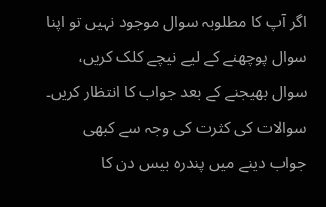اگر آپ کا مطلوبہ سوال موجود نہیں تو اپنا سوال پوچھنے کے لیے نیچے کلک کریں، سوال بھیجنے کے بعد جواب کا انتظار کریں۔ سوالات کی کثرت کی وجہ سے کبھی جواب دینے میں پندرہ بیس دن کا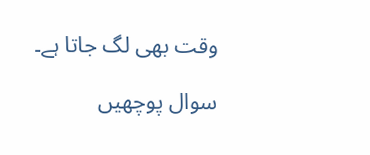وقت بھی لگ جاتا ہے۔

سوال پوچھیں